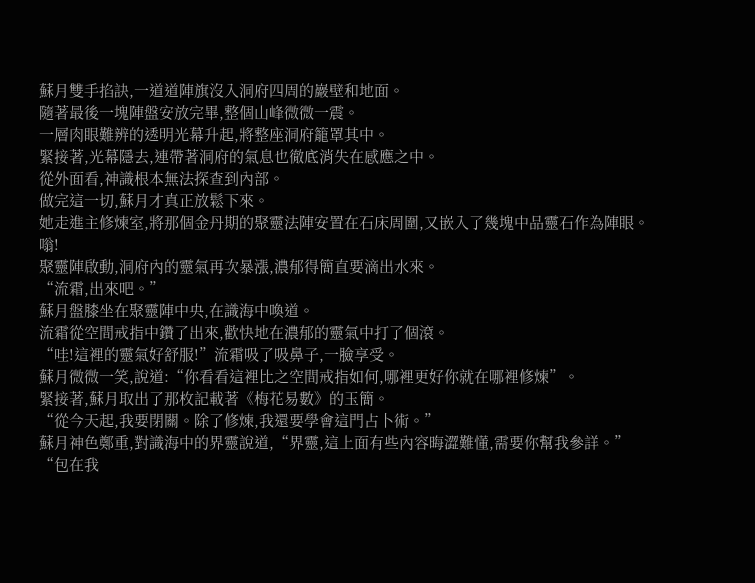蘇月雙手掐訣,一道道陣旗沒入洞府四周的巖壁和地面。
隨著最後一塊陣盤安放完畢,整個山峰微微一震。
一層肉眼難辨的透明光幕升起,將整座洞府籠罩其中。
緊接著,光幕隱去,連帶著洞府的氣息也徹底消失在感應之中。
從外面看,神識根本無法探查到內部。
做完這一切,蘇月才真正放鬆下來。
她走進主修煉室,將那個金丹期的聚靈法陣安置在石床周圍,又嵌入了幾塊中品靈石作為陣眼。
嗡!
聚靈陣啟動,洞府內的靈氣再次暴漲,濃郁得簡直要滴出水來。
“流霜,出來吧。”
蘇月盤膝坐在聚靈陣中央,在識海中喚道。
流霜從空間戒指中鑽了出來,歡快地在濃郁的靈氣中打了個滾。
“哇!這裡的靈氣好舒服!”流霜吸了吸鼻子,一臉享受。
蘇月微微一笑,說道:“你看看這裡比之空間戒指如何,哪裡更好你就在哪裡修煉”。
緊接著,蘇月取出了那枚記載著《梅花易數》的玉簡。
“從今天起,我要閉關。除了修煉,我還要學會這門占卜術。”
蘇月神色鄭重,對識海中的界靈說道,“界靈,這上面有些內容晦澀難懂,需要你幫我參詳。”
“包在我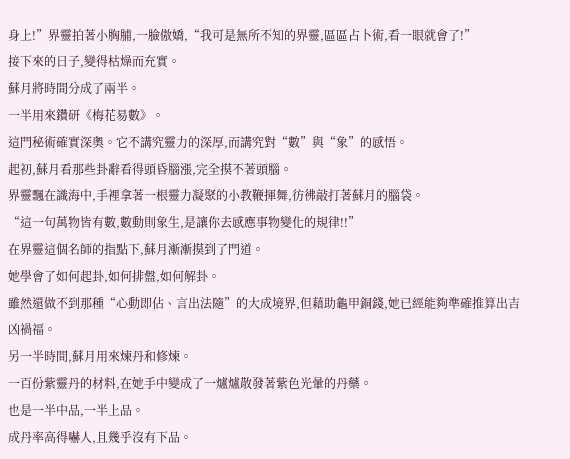身上!”界靈拍著小胸脯,一臉傲嬌,“我可是無所不知的界靈,區區占卜術,看一眼就會了!”
接下來的日子,變得枯燥而充實。
蘇月將時間分成了兩半。
一半用來鑽研《梅花易數》。
這門秘術確實深奧。它不講究靈力的深厚,而講究對“數”與“象”的感悟。
起初,蘇月看那些卦辭看得頭昏腦漲,完全摸不著頭腦。
界靈飄在識海中,手裡拿著一根靈力凝聚的小教鞭揮舞,彷彿敲打著蘇月的腦袋。
“這一句萬物皆有數,數動則象生,是讓你去感應事物變化的規律!!”
在界靈這個名師的指點下,蘇月漸漸摸到了門道。
她學會了如何起卦,如何排盤,如何解卦。
雖然還做不到那種“心動即佔、言出法隨”的大成境界,但藉助龜甲銅錢,她已經能夠準確推算出吉凶禍福。
另一半時間,蘇月用來煉丹和修煉。
一百份紫靈丹的材料,在她手中變成了一爐爐散發著紫色光暈的丹藥。
也是一半中品,一半上品。
成丹率高得嚇人,且幾乎沒有下品。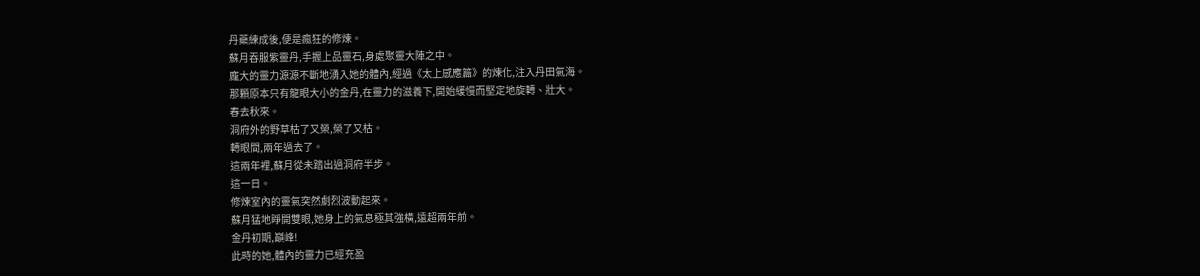丹藥練成後,便是瘋狂的修煉。
蘇月吞服紫靈丹,手握上品靈石,身處聚靈大陣之中。
龐大的靈力源源不斷地湧入她的體內,經過《太上感應篇》的煉化,注入丹田氣海。
那顆原本只有龍眼大小的金丹,在靈力的滋養下,開始緩慢而堅定地旋轉、壯大。
春去秋來。
洞府外的野草枯了又榮,榮了又枯。
轉眼間,兩年過去了。
這兩年裡,蘇月從未踏出過洞府半步。
這一日。
修煉室內的靈氣突然劇烈波動起來。
蘇月猛地睜開雙眼,她身上的氣息極其強橫,遠超兩年前。
金丹初期,巔峰!
此時的她,體內的靈力已經充盈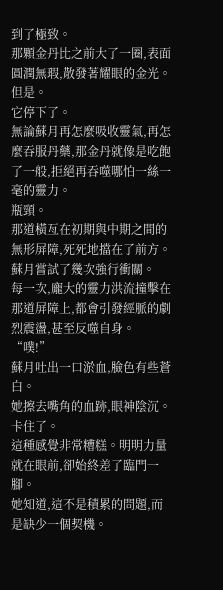到了極致。
那顆金丹比之前大了一圈,表面圓潤無瑕,散發著耀眼的金光。
但是。
它停下了。
無論蘇月再怎麼吸收靈氣,再怎麼吞服丹藥,那金丹就像是吃飽了一般,拒絕再吞噬哪怕一絲一毫的靈力。
瓶頸。
那道橫亙在初期與中期之間的無形屏障,死死地擋在了前方。
蘇月嘗試了幾次強行衝關。
每一次,龐大的靈力洪流撞擊在那道屏障上,都會引發經脈的劇烈震盪,甚至反噬自身。
“噗!”
蘇月吐出一口淤血,臉色有些蒼白。
她擦去嘴角的血跡,眼神陰沉。
卡住了。
這種感覺非常糟糕。明明力量就在眼前,卻始終差了臨門一腳。
她知道,這不是積累的問題,而是缺少一個契機。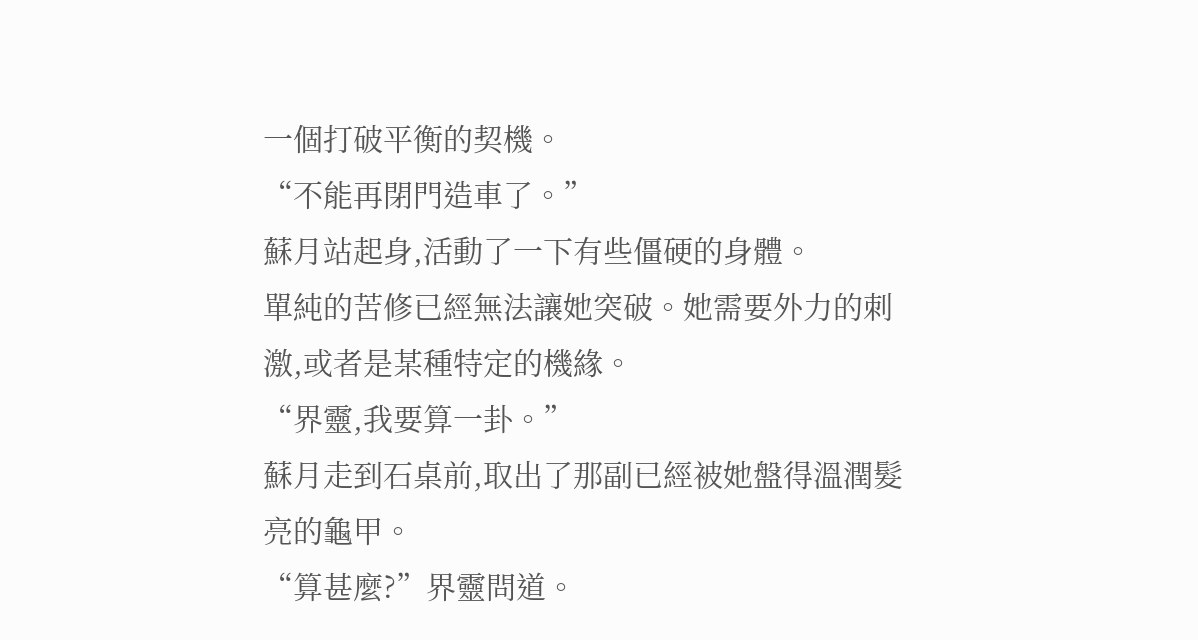一個打破平衡的契機。
“不能再閉門造車了。”
蘇月站起身,活動了一下有些僵硬的身體。
單純的苦修已經無法讓她突破。她需要外力的刺激,或者是某種特定的機緣。
“界靈,我要算一卦。”
蘇月走到石桌前,取出了那副已經被她盤得溫潤髮亮的龜甲。
“算甚麼?”界靈問道。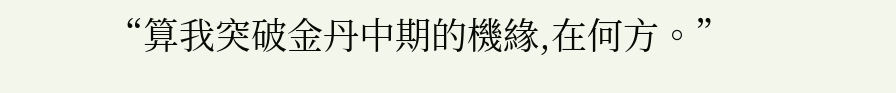“算我突破金丹中期的機緣,在何方。”